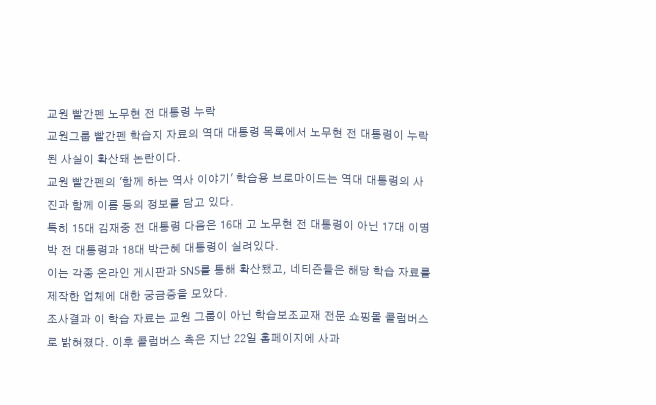교원 빨간펜 노무현 전 대통령 누락
교원그룹 빨간펜 학습지 자료의 역대 대통령 목록에서 노무현 전 대통령이 누락된 사실이 확산돼 논란이다.
교원 빨간펜의 '함께 하는 역사 이야기' 학습용 브로마이드는 역대 대통령의 사진과 함께 이름 등의 정보를 담고 있다.
특히 15대 김재중 전 대통령 다음은 16대 고 노무현 전 대통령이 아닌 17대 이명박 전 대통령과 18대 박근혜 대통령이 실려있다.
이는 각종 온라인 게시판과 SNS를 통해 확산됐고, 네티즌들은 해당 학습 자료를 제작한 업체에 대한 궁금증을 모았다.
조사결과 이 학습 자료는 교원 그룹이 아닌 학습보조교재 전문 쇼핑몰 콜럼버스로 밝혀졌다. 이후 콜럼버스 측은 지난 22일 홈페이지에 사과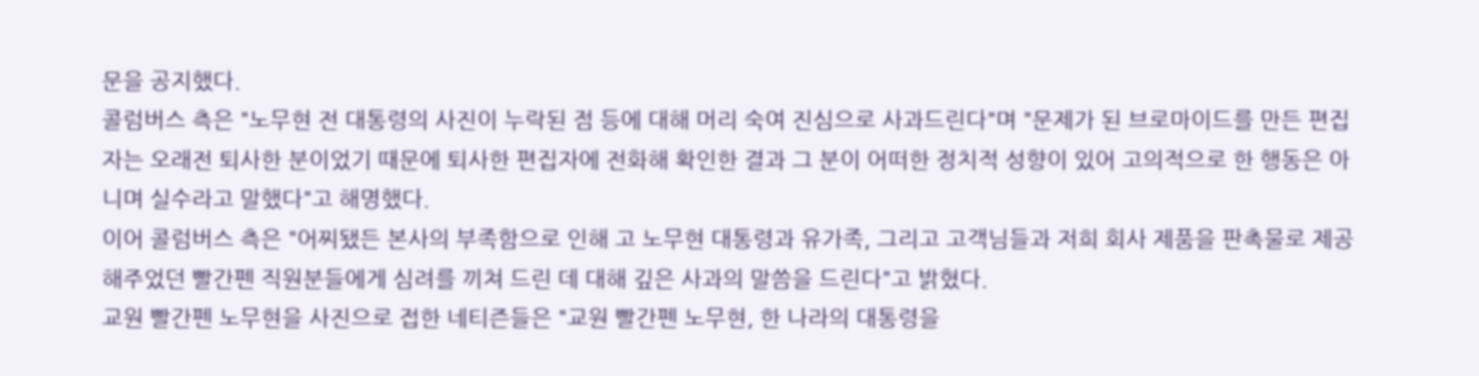문을 공지했다.
콜럼버스 측은 "노무현 전 대통령의 사진이 누락된 점 등에 대해 머리 숙여 진심으로 사과드린다"며 "문제가 된 브로마이드를 만든 편집자는 오래전 퇴사한 분이었기 때문에 퇴사한 편집자에 전화해 확인한 결과 그 분이 어떠한 정치적 성향이 있어 고의적으로 한 행동은 아니며 실수라고 말했다"고 해명했다.
이어 콜럼버스 측은 "어찌됐든 본사의 부족함으로 인해 고 노무현 대통령과 유가족, 그리고 고객님들과 저희 회사 제품을 판촉물로 제공해주었던 빨간펜 직원분들에게 심려를 끼쳐 드린 데 대해 깊은 사과의 말씀을 드린다"고 밝혔다.
교원 빨간펜 노무현을 사진으로 접한 네티즌들은 "교원 빨간펜 노무현, 한 나라의 대통령을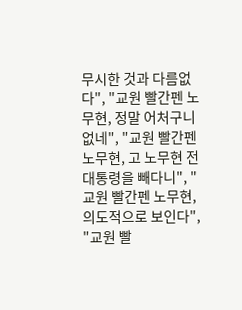무시한 것과 다름없다", "교원 빨간펜 노무현, 정말 어처구니 없네", "교원 빨간펜 노무현, 고 노무현 전 대통령을 빼다니", "교원 빨간펜 노무현, 의도적으로 보인다", "교원 빨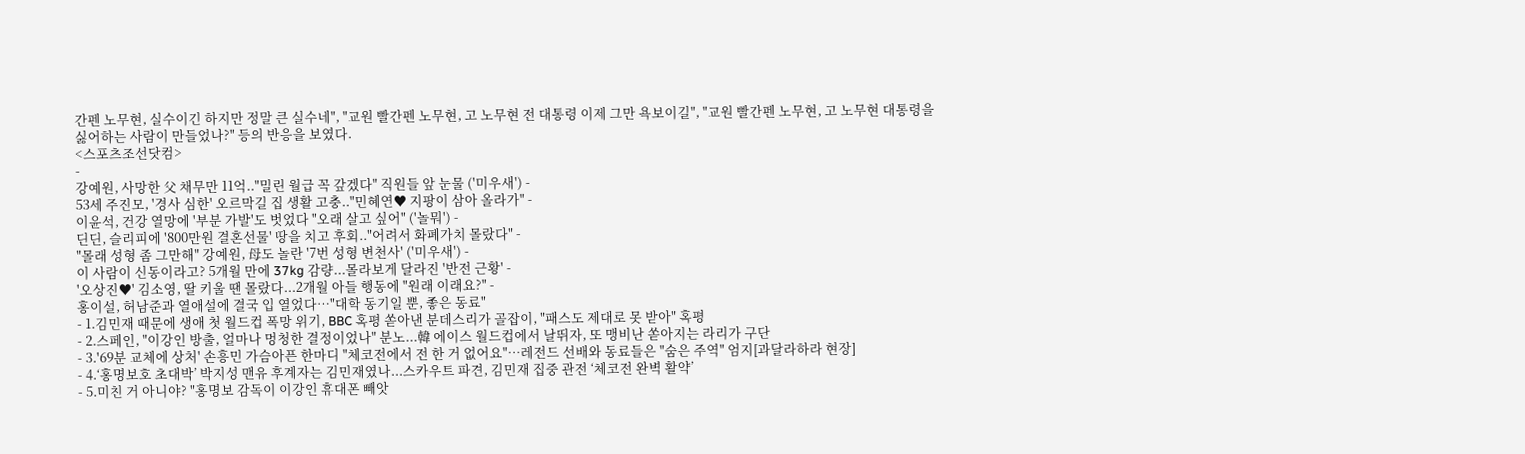간펜 노무현, 실수이긴 하지만 정말 큰 실수네", "교원 빨간펜 노무현, 고 노무현 전 대통령 이제 그만 욕보이길", "교원 빨간펜 노무현, 고 노무현 대통령을 싫어하는 사람이 만들었나?" 등의 반응을 보였다.
<스포츠조선닷컴>
-
강예원, 사망한 父 채무만 11억.."밀린 월급 꼭 갚겠다" 직원들 앞 눈물 ('미우새') -
53세 주진모, '경사 심한' 오르막길 집 생활 고충.."민혜연♥ 지팡이 삼아 올라가" -
이윤석, 건강 열망에 '부분 가발'도 벗었다 "오래 살고 싶어" ('놀뭐') -
딘딘, 슬리피에 '800만원 결혼선물' 땅을 치고 후회.."어려서 화폐가치 몰랐다" -
"몰래 성형 좀 그만해" 강예원, 母도 놀란 '7번 성형 변천사' ('미우새') -
이 사람이 신동이라고? 5개월 만에 37kg 감량...몰라보게 달라진 '반전 근황' -
'오상진♥' 김소영, 딸 키울 땐 몰랐다...2개월 아들 행동에 "원래 이래요?" -
홍이설, 허남준과 열애설에 결국 입 열었다…"대학 동기일 뿐, 좋은 동료"
- 1.김민재 때문에 생애 첫 월드컵 폭망 위기, BBC 혹평 쏟아낸 분데스리가 골잡이, "패스도 제대로 못 받아" 혹평
- 2.스페인, "이강인 방출, 얼마나 멍청한 결정이었나" 분노...韓 에이스 월드컵에서 날뛰자, 또 맹비난 쏟아지는 라리가 구단
- 3.'69분 교체에 상처' 손흥민 가슴아픈 한마디 "체코전에서 전 한 거 없어요"…레전드 선배와 동료들은 "숨은 주역" 엄지[과달라하라 현장]
- 4.‘홍명보호 초대박’ 박지성 맨유 후계자는 김민재였나...스카우트 파견, 김민재 집중 관전 ‘체코전 완벽 활약’
- 5.미친 거 아니야? "홍명보 감독이 이강인 휴대폰 빼앗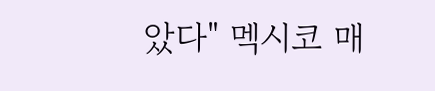았다" 멕시코 매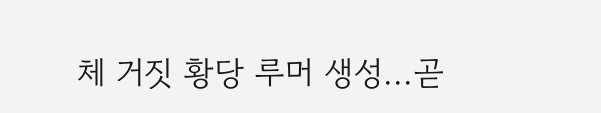체 거짓 황당 루머 생성...곧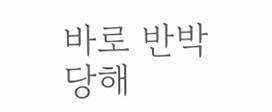바로 반박 당해